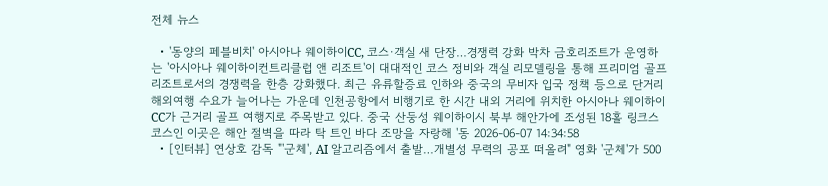전체 뉴스

  • '동양의 페블비치' 아시아나 웨이하이CC, 코스·객실 새 단장…경쟁력 강화 박차 금호리조트가 운영하는 '아시아나 웨이하이컨트리클럽 앤 리조트'이 대대적인 코스 정비와 객실 리모델링을 통해 프리미엄 골프 리조트로서의 경쟁력을 한층 강화했다. 최근 유류할증료 인하와 중국의 무비자 입국 정책 등으로 단거리 해외여행 수요가 늘어나는 가운데 인천공항에서 비행기로 한 시간 내외 거리에 위치한 아시아나 웨이하이CC가 근거리 골프 여행지로 주목받고 있다. 중국 산둥성 웨이하이시 북부 해안가에 조성된 18홀 링크스 코스인 이곳은 해안 절벽을 따라 탁 트인 바다 조망을 자랑해 '동 2026-06-07 14:34:58
  • [인터뷰] 연상호 감독 "'군체', AI 알고리즘에서 출발…개별성 무력의 공포 떠올려" 영화 '군체'가 500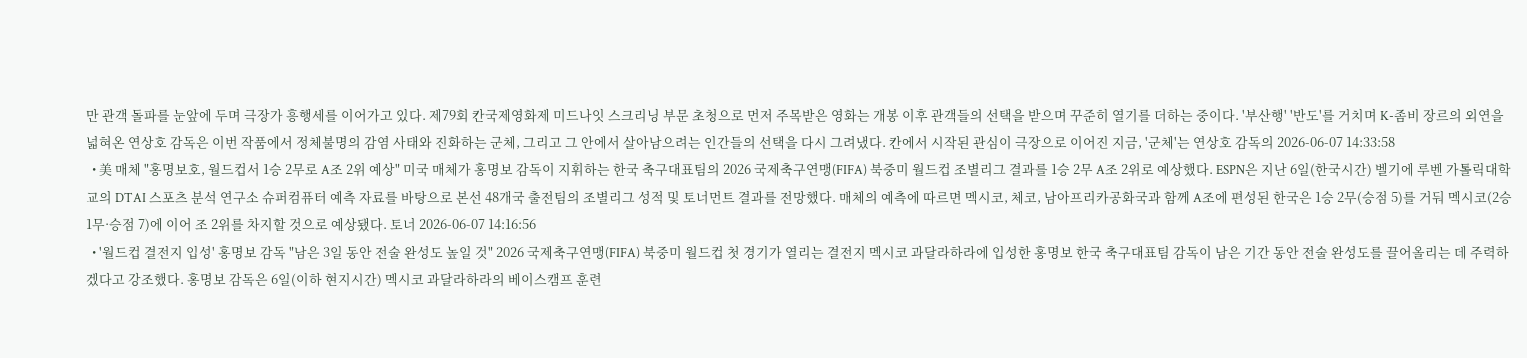만 관객 돌파를 눈앞에 두며 극장가 흥행세를 이어가고 있다. 제79회 칸국제영화제 미드나잇 스크리닝 부문 초청으로 먼저 주목받은 영화는 개봉 이후 관객들의 선택을 받으며 꾸준히 열기를 더하는 중이다. '부산행' '반도'를 거치며 K-좀비 장르의 외연을 넓혀온 연상호 감독은 이번 작품에서 정체불명의 감염 사태와 진화하는 군체, 그리고 그 안에서 살아남으려는 인간들의 선택을 다시 그려냈다. 칸에서 시작된 관심이 극장으로 이어진 지금, '군체'는 연상호 감독의 2026-06-07 14:33:58
  • 美 매체 "홍명보호, 월드컵서 1승 2무로 A조 2위 예상" 미국 매체가 홍명보 감독이 지휘하는 한국 축구대표팀의 2026 국제축구연맹(FIFA) 북중미 월드컵 조별리그 결과를 1승 2무 A조 2위로 예상했다. ESPN은 지난 6일(한국시간) 벨기에 루벤 가톨릭대학교의 DTAI 스포츠 분석 연구소 슈퍼컴퓨터 예측 자료를 바탕으로 본선 48개국 출전팀의 조별리그 성적 및 토너먼트 결과를 전망했다. 매체의 예측에 따르면 멕시코, 체코, 남아프리카공화국과 함께 A조에 편성된 한국은 1승 2무(승점 5)를 거둬 멕시코(2승 1무·승점 7)에 이어 조 2위를 차지할 것으로 예상됐다. 토너 2026-06-07 14:16:56
  • '월드컵 결전지 입성' 홍명보 감독 "남은 3일 동안 전술 완성도 높일 것" 2026 국제축구연맹(FIFA) 북중미 월드컵 첫 경기가 열리는 결전지 멕시코 과달라하라에 입성한 홍명보 한국 축구대표팀 감독이 남은 기간 동안 전술 완성도를 끌어올리는 데 주력하겠다고 강조했다. 홍명보 감독은 6일(이하 현지시간) 멕시코 과달라하라의 베이스캠프 훈련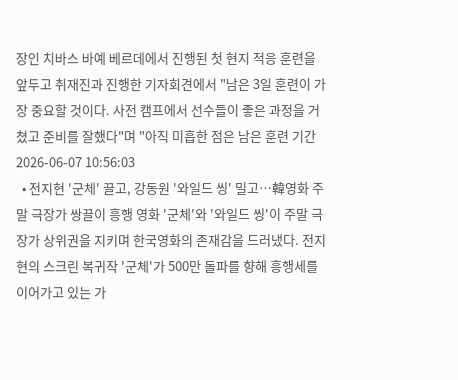장인 치바스 바예 베르데에서 진행된 첫 현지 적응 훈련을 앞두고 취재진과 진행한 기자회견에서 "남은 3일 훈련이 가장 중요할 것이다. 사전 캠프에서 선수들이 좋은 과정을 거쳤고 준비를 잘했다"며 "아직 미흡한 점은 남은 훈련 기간 2026-06-07 10:56:03
  • 전지현 '군체' 끌고, 강동원 '와일드 씽' 밀고…韓영화 주말 극장가 쌍끌이 흥행 영화 '군체'와 '와일드 씽'이 주말 극장가 상위권을 지키며 한국영화의 존재감을 드러냈다. 전지현의 스크린 복귀작 '군체'가 500만 돌파를 향해 흥행세를 이어가고 있는 가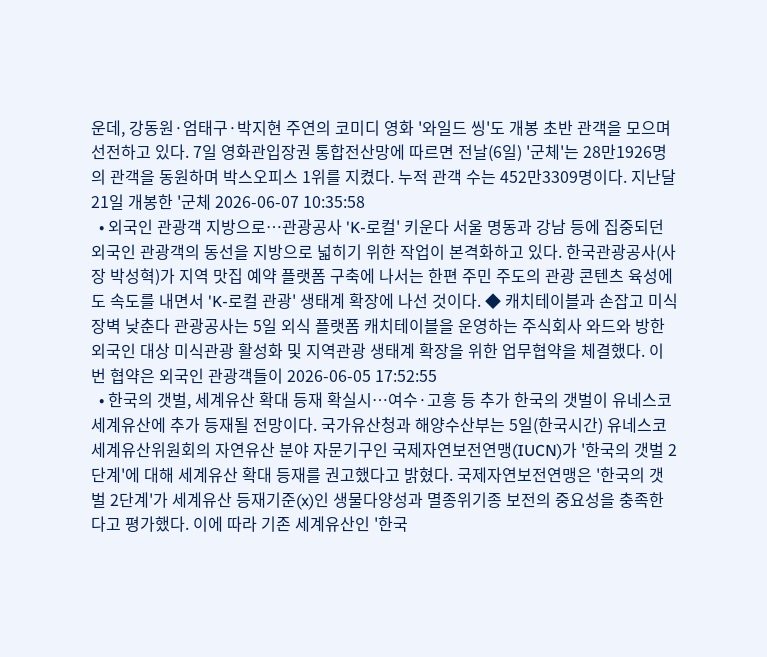운데, 강동원·엄태구·박지현 주연의 코미디 영화 '와일드 씽'도 개봉 초반 관객을 모으며 선전하고 있다. 7일 영화관입장권 통합전산망에 따르면 전날(6일) '군체'는 28만1926명의 관객을 동원하며 박스오피스 1위를 지켰다. 누적 관객 수는 452만3309명이다. 지난달 21일 개봉한 '군체 2026-06-07 10:35:58
  • 외국인 관광객 지방으로…관광공사 'K-로컬' 키운다 서울 명동과 강남 등에 집중되던 외국인 관광객의 동선을 지방으로 넓히기 위한 작업이 본격화하고 있다. 한국관광공사(사장 박성혁)가 지역 맛집 예약 플랫폼 구축에 나서는 한편 주민 주도의 관광 콘텐츠 육성에도 속도를 내면서 'K-로컬 관광' 생태계 확장에 나선 것이다. ◆ 캐치테이블과 손잡고 미식 장벽 낮춘다 관광공사는 5일 외식 플랫폼 캐치테이블을 운영하는 주식회사 와드와 방한 외국인 대상 미식관광 활성화 및 지역관광 생태계 확장을 위한 업무협약을 체결했다. 이번 협약은 외국인 관광객들이 2026-06-05 17:52:55
  • 한국의 갯벌, 세계유산 확대 등재 확실시…여수·고흥 등 추가 한국의 갯벌이 유네스코 세계유산에 추가 등재될 전망이다. 국가유산청과 해양수산부는 5일(한국시간) 유네스코 세계유산위원회의 자연유산 분야 자문기구인 국제자연보전연맹(IUCN)가 '한국의 갯벌 2단계'에 대해 세계유산 확대 등재를 권고했다고 밝혔다. 국제자연보전연맹은 '한국의 갯벌 2단계'가 세계유산 등재기준(x)인 생물다양성과 멸종위기종 보전의 중요성을 충족한다고 평가했다. 이에 따라 기존 세계유산인 '한국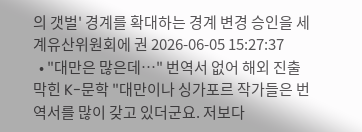의 갯벌' 경계를 확대하는 경계 변경 승인을 세계유산위원회에 권 2026-06-05 15:27:37
  • "대만은 많은데…" 번역서 없어 해외 진출 막힌 K-문학 "대만이나 싱가포르 작가들은 번역서를 많이 갖고 있더군요. 저보다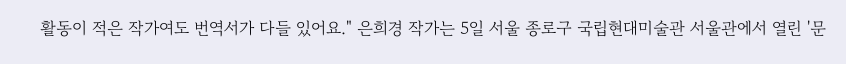활동이 적은 작가여도 번역서가 다들 있어요." 은희경 작가는 5일 서울 종로구 국립현대미술관 서울관에서 열린 '문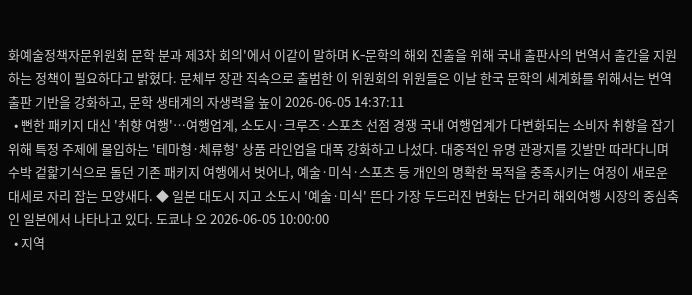화예술정책자문위원회 문학 분과 제3차 회의'에서 이같이 말하며 K-문학의 해외 진출을 위해 국내 출판사의 번역서 출간을 지원하는 정책이 필요하다고 밝혔다. 문체부 장관 직속으로 출범한 이 위원회의 위원들은 이날 한국 문학의 세계화를 위해서는 번역 출판 기반을 강화하고, 문학 생태계의 자생력을 높이 2026-06-05 14:37:11
  • 뻔한 패키지 대신 '취향 여행'…여행업계, 소도시·크루즈·스포츠 선점 경쟁 국내 여행업계가 다변화되는 소비자 취향을 잡기 위해 특정 주제에 몰입하는 '테마형·체류형' 상품 라인업을 대폭 강화하고 나섰다. 대중적인 유명 관광지를 깃발만 따라다니며 수박 겉핥기식으로 돌던 기존 패키지 여행에서 벗어나, 예술·미식·스포츠 등 개인의 명확한 목적을 충족시키는 여정이 새로운 대세로 자리 잡는 모양새다. ◆ 일본 대도시 지고 소도시 '예술·미식' 뜬다 가장 두드러진 변화는 단거리 해외여행 시장의 중심축인 일본에서 나타나고 있다. 도쿄나 오 2026-06-05 10:00:00
  • 지역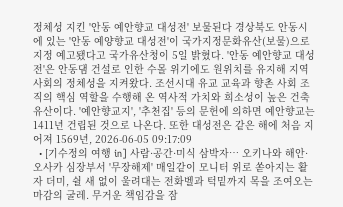정체성 지킨 '안동 예안향교 대성전' 보물된다 경상북도 안동시에 있는 '안동 예양향교 대성전'이 국가지정문화유산(보물)으로 지정 예고됐다고 국가유산청이 5일 밝혔다. '안동 예안향교 대성전'은 안동댐 건설로 인한 수몰 위기에도 원위치를 유지해 지역사회의 정체성을 지켜왔다. 조선시대 유교 교육과 향촌 사회 조직의 핵심 역할을 수행해 온 역사적 가치와 희소성이 높은 건축유산이다. '예안향교지', '추천집' 등의 문헌에 의하면 예안향교는 1411년 건립된 것으로 나온다. 또한 대성전은 같은 해에 처음 지어져 1569년, 2026-06-05 09:17:09
  • [기수정의 여행 in] 사람·공간·미식 삼박자… 오키나와 해안·오사카 심장부서 '무장해제' 매일같이 모니터 위로 쏟아지는 활자 더미, 쉴 새 없이 울려대는 전화벨과 턱밑까지 목을 조여오는 마감의 굴레. 무거운 책임감을 잠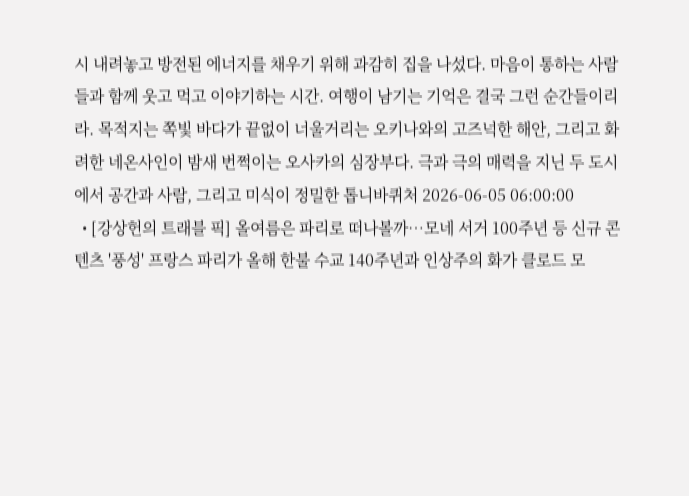시 내려놓고 방전된 에너지를 채우기 위해 과감히 집을 나섰다. 마음이 통하는 사람들과 함께 웃고 먹고 이야기하는 시간. 여행이 남기는 기억은 결국 그런 순간들이리라. 목적지는 쪽빛 바다가 끝없이 너울거리는 오키나와의 고즈넉한 해안, 그리고 화려한 네온사인이 밤새 번쩍이는 오사카의 심장부다. 극과 극의 매력을 지닌 두 도시에서 공간과 사람, 그리고 미식이 정밀한 톱니바퀴처 2026-06-05 06:00:00
  • [강상헌의 트래블 픽] 올여름은 파리로 떠나볼까…모네 서거 100주년 등 신규 콘텐츠 '풍성' 프랑스 파리가 올해 한불 수교 140주년과 인상주의 화가 클로드 모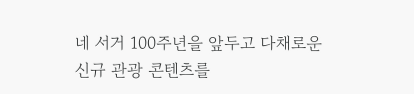네 서거 100주년을 앞두고 다채로운 신규 관광 콘텐츠를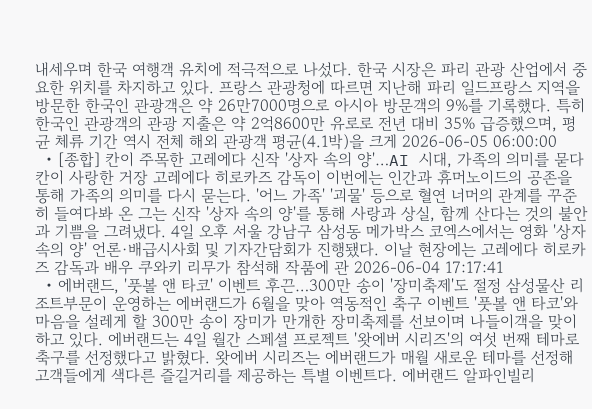내세우며 한국 여행객 유치에 적극적으로 나섰다. 한국 시장은 파리 관광 산업에서 중요한 위치를 차지하고 있다. 프랑스 관광청에 따르면 지난해 파리 일드프랑스 지역을 방문한 한국인 관광객은 약 26만7000명으로 아시아 방문객의 9%를 기록했다. 특히 한국인 관광객의 관광 지출은 약 2억8600만 유로로 전년 대비 35% 급증했으며, 평균 체류 기간 역시 전체 해외 관광객 평균(4.1박)을 크게 2026-06-05 06:00:00
  • [종합] 칸이 주목한 고레에다 신작 '상자 속의 양'…AI 시대, 가족의 의미를 묻다 칸이 사랑한 거장 고레에다 히로카즈 감독이 이번에는 인간과 휴머노이드의 공존을 통해 가족의 의미를 다시 묻는다. '어느 가족' '괴물' 등으로 혈연 너머의 관계를 꾸준히 들여다봐 온 그는 신작 '상자 속의 양'를 통해 사랑과 상실, 함께 산다는 것의 불안과 기쁨을 그려냈다. 4일 오후 서울 강남구 삼성동 메가박스 코엑스에서는 영화 '상자 속의 양' 언론·배급시사회 및 기자간담회가 진행됐다. 이날 현장에는 고레에다 히로카즈 감독과 배우 쿠와키 리무가 참석해 작품에 관 2026-06-04 17:17:41
  • 에버랜드, '풋볼 앤 타코' 이벤트 후끈…300만 송이 '장미축제'도 절정 삼성물산 리조트부문이 운영하는 에버랜드가 6월을 맞아 역동적인 축구 이벤트 '풋볼 앤 타코'와 마음을 설레게 할 300만 송이 장미가 만개한 장미축제를 선보이며 나들이객을 맞이하고 있다. 에버랜드는 4일 월간 스페셜 프로젝트 '왓에버 시리즈'의 여섯 번째 테마로 축구를 선정했다고 밝혔다. 왓에버 시리즈는 에버랜드가 매월 새로운 테마를 선정해 고객들에게 색다른 즐길거리를 제공하는 특별 이벤트다. 에버랜드 알파인빌리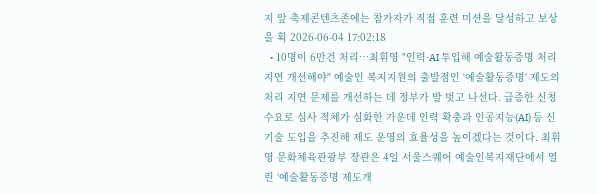지 앞 축제콘텐츠존에는 참가자가 직접 훈련 미션을 달성하고 보상을 획 2026-06-04 17:02:18
  • 10명이 6만건 처리…최휘영 "인력·AI 투입해 예술활동증명 처리 지연 개선해야" 예술인 복지지원의 출발점인 '예술활동증명' 제도의 처리 지연 문제를 개선하는 데 정부가 발 벗고 나선다. 급증한 신청 수요로 심사 적체가 심화한 가운데 인력 확충과 인공지능(AI) 등 신기술 도입을 추진해 제도 운영의 효율성을 높이겠다는 것이다. 최휘영 문화체육관광부 장관은 4일 서울스퀘어 예술인복지재단에서 열린 ‘예술활동증명 제도개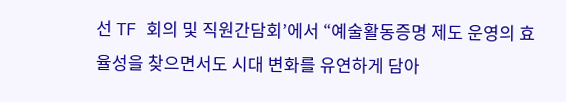선 TF 회의 및 직원간담회’에서 “예술활동증명 제도 운영의 효율성을 찾으면서도 시대 변화를 유연하게 담아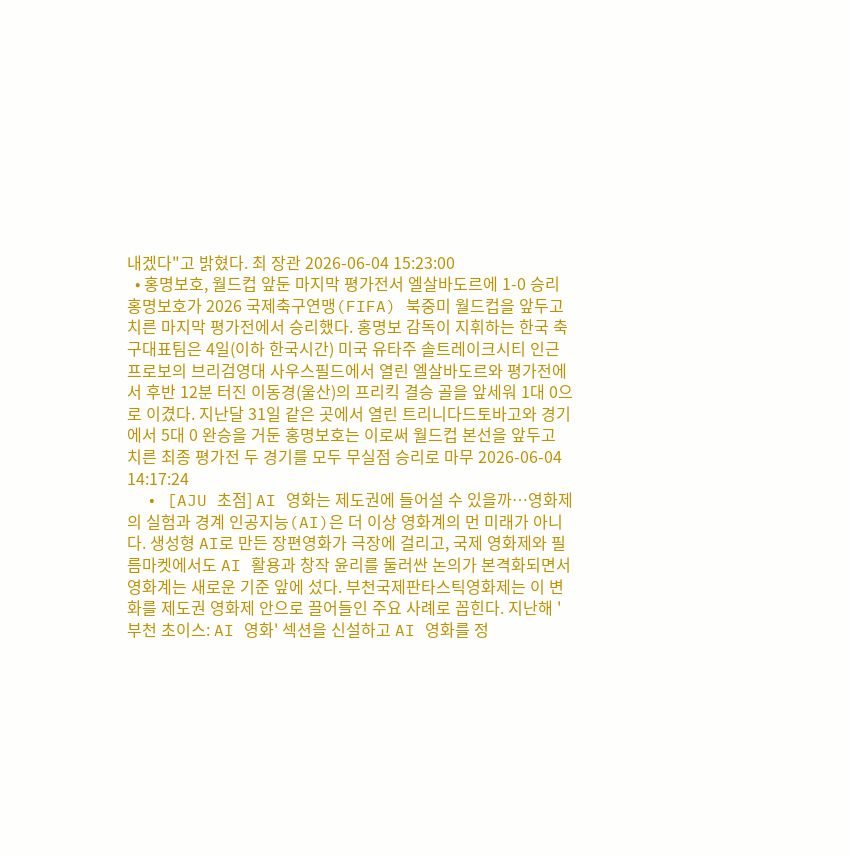내겠다"고 밝혔다. 최 장관 2026-06-04 15:23:00
  • 홍명보호, 월드컵 앞둔 마지막 평가전서 엘살바도르에 1-0 승리 홍명보호가 2026 국제축구연맹(FIFA) 북중미 월드컵을 앞두고 치른 마지막 평가전에서 승리했다. 홍명보 감독이 지휘하는 한국 축구대표팀은 4일(이하 한국시간) 미국 유타주 솔트레이크시티 인근 프로보의 브리검영대 사우스필드에서 열린 엘살바도르와 평가전에서 후반 12분 터진 이동경(울산)의 프리킥 결승 골을 앞세워 1대 0으로 이겼다. 지난달 31일 같은 곳에서 열린 트리니다드토바고와 경기에서 5대 0 완승을 거둔 홍명보호는 이로써 월드컵 본선을 앞두고 치른 최종 평가전 두 경기를 모두 무실점 승리로 마무 2026-06-04 14:17:24
  • [AJU 초점] AI 영화는 제도권에 들어설 수 있을까…영화제의 실험과 경계 인공지능(AI)은 더 이상 영화계의 먼 미래가 아니다. 생성형 AI로 만든 장편영화가 극장에 걸리고, 국제 영화제와 필름마켓에서도 AI 활용과 창작 윤리를 둘러싼 논의가 본격화되면서 영화계는 새로운 기준 앞에 섰다. 부천국제판타스틱영화제는 이 변화를 제도권 영화제 안으로 끌어들인 주요 사례로 꼽힌다. 지난해 '부천 초이스: AI 영화' 섹션을 신설하고 AI 영화를 정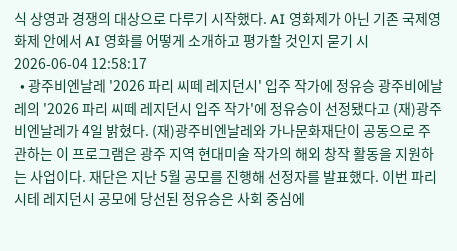식 상영과 경쟁의 대상으로 다루기 시작했다. AI 영화제가 아닌 기존 국제영화제 안에서 AI 영화를 어떻게 소개하고 평가할 것인지 묻기 시 2026-06-04 12:58:17
  • 광주비엔날레 '2026 파리 씨떼 레지던시' 입주 작가에 정유승 광주비에날레의 '2026 파리 씨떼 레지던시 입주 작가'에 정유승이 선정됐다고 (재)광주비엔날레가 4일 밝혔다. (재)광주비엔날레와 가나문화재단이 공동으로 주관하는 이 프로그램은 광주 지역 현대미술 작가의 해외 창작 활동을 지원하는 사업이다. 재단은 지난 5월 공모를 진행해 선정자를 발표했다. 이번 파리 시테 레지던시 공모에 당선된 정유승은 사회 중심에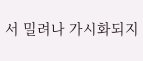서 밀려나 가시화되지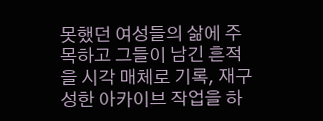못했던 여성들의 삶에 주목하고 그들이 남긴 흔적을 시각 매체로 기록, 재구성한 아카이브 작업을 하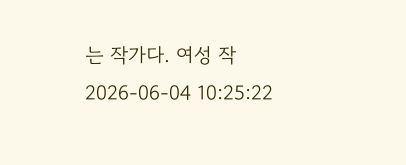는 작가다. 여성 작 2026-06-04 10:25:22